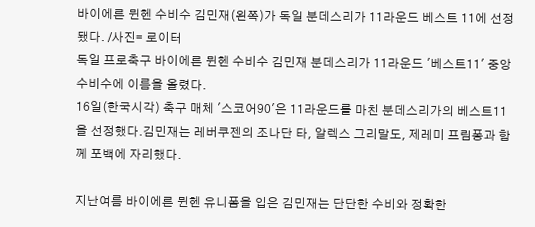바이에른 뮌헨 수비수 김민재(왼쪽)가 독일 분데스리가 11라운드 베스트 11에 선정됐다. /사진= 로이터
독일 프로축구 바이에른 뮌헨 수비수 김민재 분데스리가 11라운드 '베스트11' 중앙 수비수에 이름을 올렸다.
16일(한국시각) 축구 매체 '스코어90'은 11라운드를 마친 분데스리가의 베스트11을 선정했다.김민재는 레버쿠젠의 조나단 타, 알렉스 그리말도, 제레미 프림퐁과 함께 포백에 자리했다.

지난여름 바이에른 뮌헨 유니폼을 입은 김민재는 단단한 수비와 정확한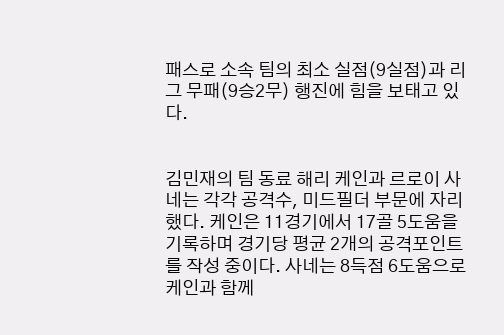패스로 소속 팀의 최소 실점(9실점)과 리그 무패(9승2무) 행진에 힘을 보태고 있다.


김민재의 팀 동료 해리 케인과 르로이 사네는 각각 공격수, 미드필더 부문에 자리했다. 케인은 11경기에서 17골 5도움을 기록하며 경기당 평균 2개의 공격포인트를 작성 중이다. 사네는 8득점 6도움으로 케인과 함께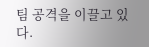팀 공격을 이끌고 있다.